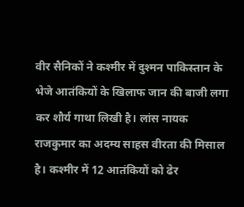वीर सैनिकों ने कश्मीर में दुश्मन पाकिस्तान के भेजे आतंकियों के खिलाफ जान की बाजी लगा कर शौर्य गाथा लिखी है। लांस नायक राजकुमार का अदम्य साहस वीरता की मिसाल है। कश्मीर में 12 आतंकियों को ढेर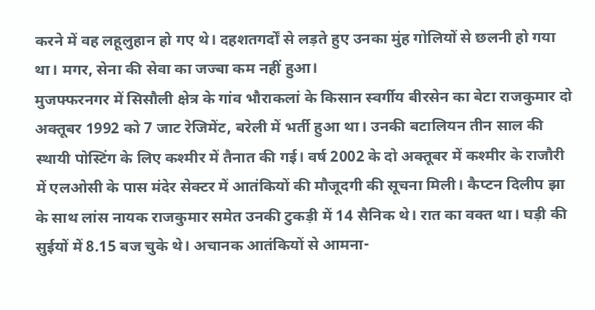करने में वह लहूलुहान हो गए थे। दहशतगर्दों से लड़ते हुए उनका मुंह गोलियों से छलनी हो गया था। मगर, सेना की सेवा का जज्बा कम नहीं हुआ।
मुजफ्फरनगर में सिसौली क्षेत्र के गांव भौराकलां के किसान स्वर्गीय बीरसेन का बेटा राजकुमार दो अक्तूबर 1992 को 7 जाट रेजिमेंट, बरेली में भर्ती हुआ था। उनकी बटालियन तीन साल की स्थायी पोस्टिंग के लिए कश्मीर में तैनात की गई। वर्ष 2002 के दो अक्तूबर में कश्मीर के राजौरी में एलओसी के पास मंदेर सेक्टर में आतंकियों की मौजूदगी की सूचना मिली। कैप्टन दिलीप झा के साथ लांस नायक राजकुमार समेत उनकी टुकड़ी में 14 सैनिक थे। रात का वक्त था। घड़ी की सुईयों में 8.15 बज चुके थे। अचानक आतंकियों से आमना-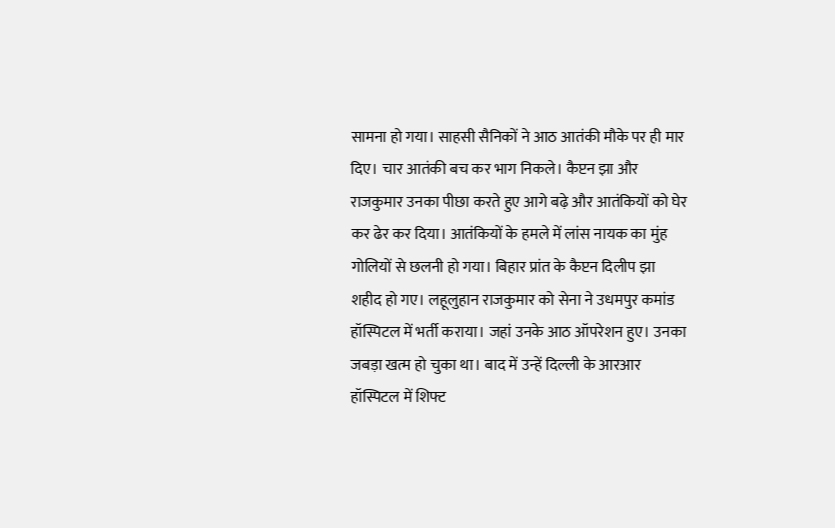सामना हो गया। साहसी सैनिकों ने आठ आतंकी मौके पर ही मार दिए। चार आतंकी बच कर भाग निकले। कैप्टन झा और राजकुमार उनका पीछा करते हुए आगे बढ़े और आतंकियों को घेर कर ढेर कर दिया। आतंकियों के हमले में लांस नायक का मुंह गोलियों से छलनी हो गया। बिहार प्रांत के कैप्टन दिलीप झा शहीद हो गए। लहूलुहान राजकुमार को सेना ने उधमपुर कमांड हॉस्पिटल में भर्ती कराया। जहां उनके आठ ऑपरेशन हुए। उनका जबड़ा खत्म हो चुका था। बाद में उन्हें दिल्ली के आरआर हॉस्पिटल में शिफ्ट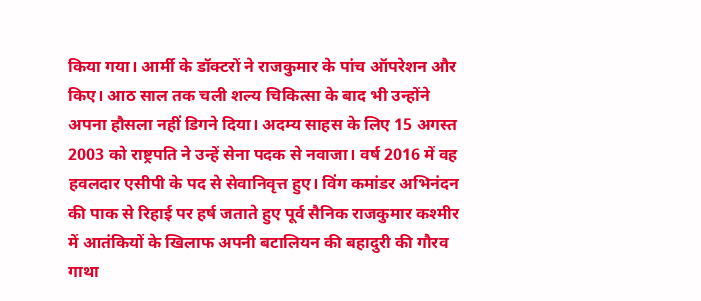किया गया। आर्मी के डॉक्टरों ने राजकुमार के पांच ऑपरेशन और किए। आठ साल तक चली शल्य चिकित्सा के बाद भी उन्होंने अपना हौसला नहीं डिगने दिया। अदम्य साहस के लिए 15 अगस्त 2003 को राष्ट्रपति ने उन्हें सेना पदक से नवाजा। वर्ष 2016 में वह हवलदार एसीपी के पद से सेवानिवृत्त हुए। विंग कमांडर अभिनंदन की पाक से रिहाई पर हर्ष जताते हुए पूर्व सैनिक राजकुमार कश्मीर में आतंकियों के खिलाफ अपनी बटालियन की बहादुरी की गौरव गाथा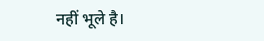नहीं भूले है।